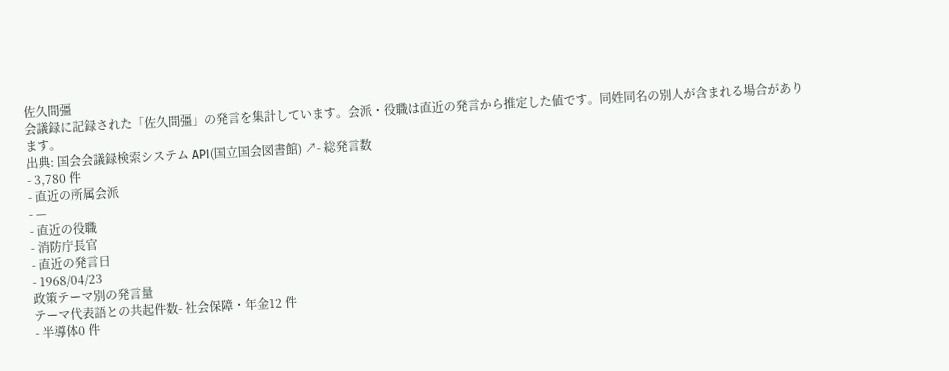佐久間彊
会議録に記録された「佐久間彊」の発言を集計しています。会派・役職は直近の発言から推定した値です。同姓同名の別人が含まれる場合があります。
出典: 国会会議録検索システム API(国立国会図書館) ↗- 総発言数
- 3,780 件
- 直近の所属会派
- —
- 直近の役職
- 消防庁長官
- 直近の発言日
- 1968/04/23
政策テーマ別の発言量
テーマ代表語との共起件数- 社会保障・年金12 件
- 半導体0 件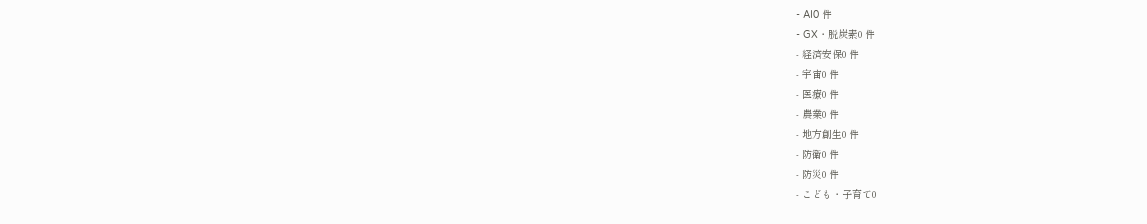- AI0 件
- GX・脱炭素0 件
- 経済安保0 件
- 宇宙0 件
- 医療0 件
- 農業0 件
- 地方創生0 件
- 防衛0 件
- 防災0 件
- こども・子育て0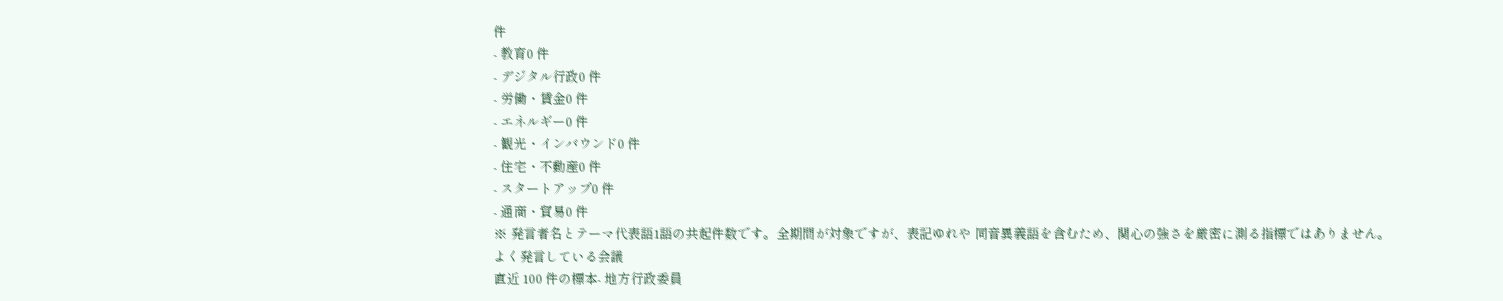件
- 教育0 件
- デジタル行政0 件
- 労働・賃金0 件
- エネルギー0 件
- 観光・インバウンド0 件
- 住宅・不動産0 件
- スタートアップ0 件
- 通商・貿易0 件
※ 発言者名とテーマ代表語1語の共起件数です。全期間が対象ですが、表記ゆれや 同音異義語を含むため、関心の強さを厳密に測る指標ではありません。
よく発言している会議
直近 100 件の標本- 地方行政委員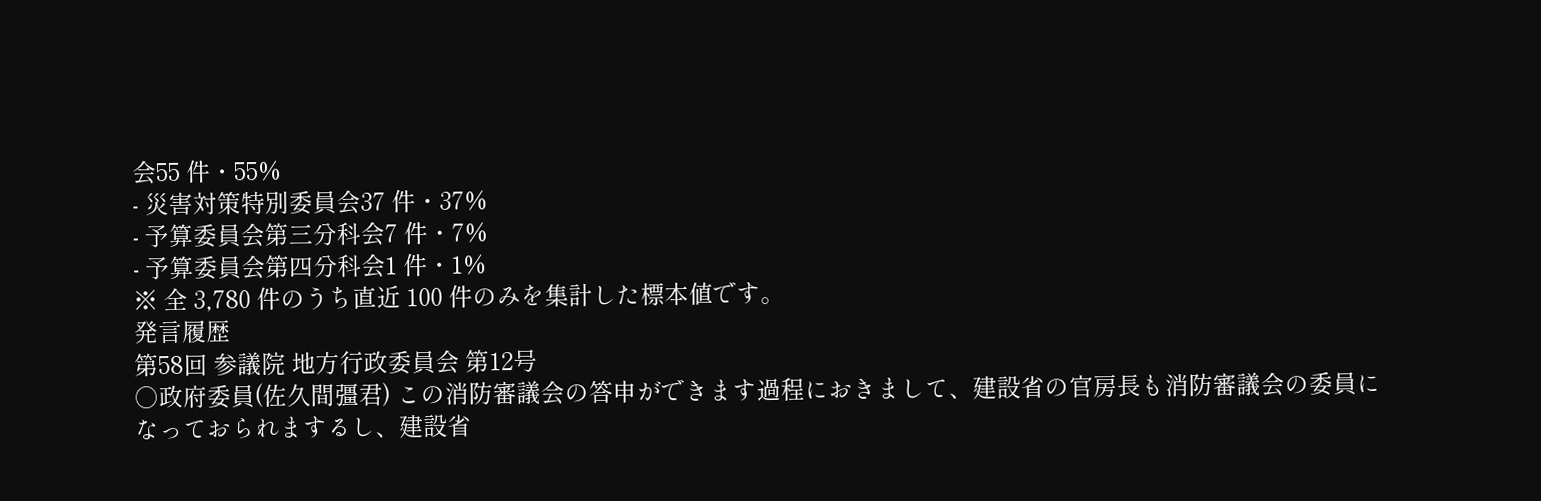会55 件・55%
- 災害対策特別委員会37 件・37%
- 予算委員会第三分科会7 件・7%
- 予算委員会第四分科会1 件・1%
※ 全 3,780 件のうち直近 100 件のみを集計した標本値です。
発言履歴
第58回 参議院 地方行政委員会 第12号
○政府委員(佐久間彊君) この消防審議会の答申ができます過程におきまして、建設省の官房長も消防審議会の委員になっておられまするし、建設省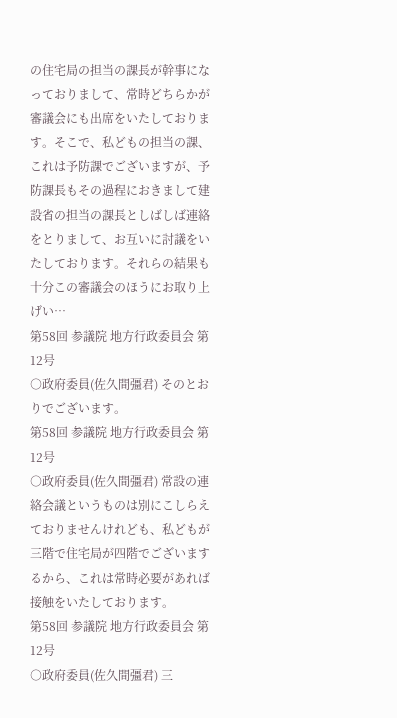の住宅局の担当の課長が幹事になっておりまして、常時どちらかが審議会にも出席をいたしております。そこで、私どもの担当の課、これは予防課でございますが、予防課長もその過程におきまして建設省の担当の課長としばしば連絡をとりまして、お互いに討議をいたしております。それらの結果も十分この審議会のほうにお取り上げい…
第58回 参議院 地方行政委員会 第12号
○政府委員(佐久間彊君) そのとおりでございます。
第58回 参議院 地方行政委員会 第12号
○政府委員(佐久間彊君) 常設の連絡会議というものは別にこしらえておりませんけれども、私どもが三階で住宅局が四階でございまするから、これは常時必要があれば接触をいたしております。
第58回 参議院 地方行政委員会 第12号
○政府委員(佐久間彊君) 三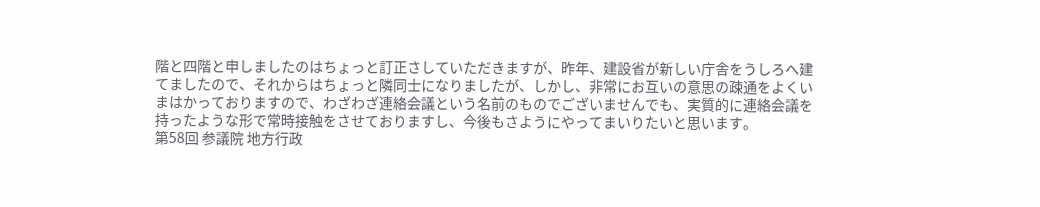階と四階と申しましたのはちょっと訂正さしていただきますが、昨年、建設省が新しい庁舎をうしろへ建てましたので、それからはちょっと隣同士になりましたが、しかし、非常にお互いの意思の疎通をよくいまはかっておりますので、わざわざ連絡会議という名前のものでございませんでも、実質的に連絡会議を持ったような形で常時接触をさせておりますし、今後もさようにやってまいりたいと思います。
第58回 参議院 地方行政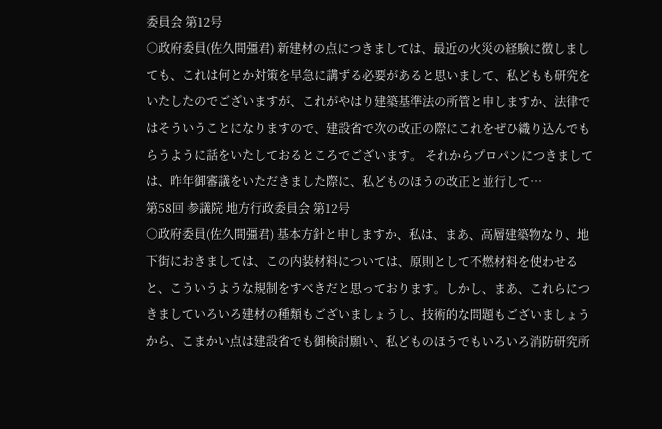委員会 第12号
○政府委員(佐久間彊君) 新建材の点につきましては、最近の火災の経験に徴しましても、これは何とか対策を早急に講ずる必要があると思いまして、私どもも研究をいたしたのでございますが、これがやはり建築基準法の所管と申しますか、法律ではそういうことになりますので、建設省で次の改正の際にこれをぜひ織り込んでもらうように話をいたしておるところでございます。 それからプロパンにつきましては、昨年御審議をいただきました際に、私どものほうの改正と並行して…
第58回 参議院 地方行政委員会 第12号
○政府委員(佐久間彊君) 基本方針と申しますか、私は、まあ、高層建築物なり、地下街におきましては、この内装材料については、原則として不燃材料を使わせると、こういうような規制をすべきだと思っております。しかし、まあ、これらにつきましていろいろ建材の種類もございましょうし、技術的な問題もございましょうから、こまかい点は建設省でも御検討願い、私どものほうでもいろいろ消防研究所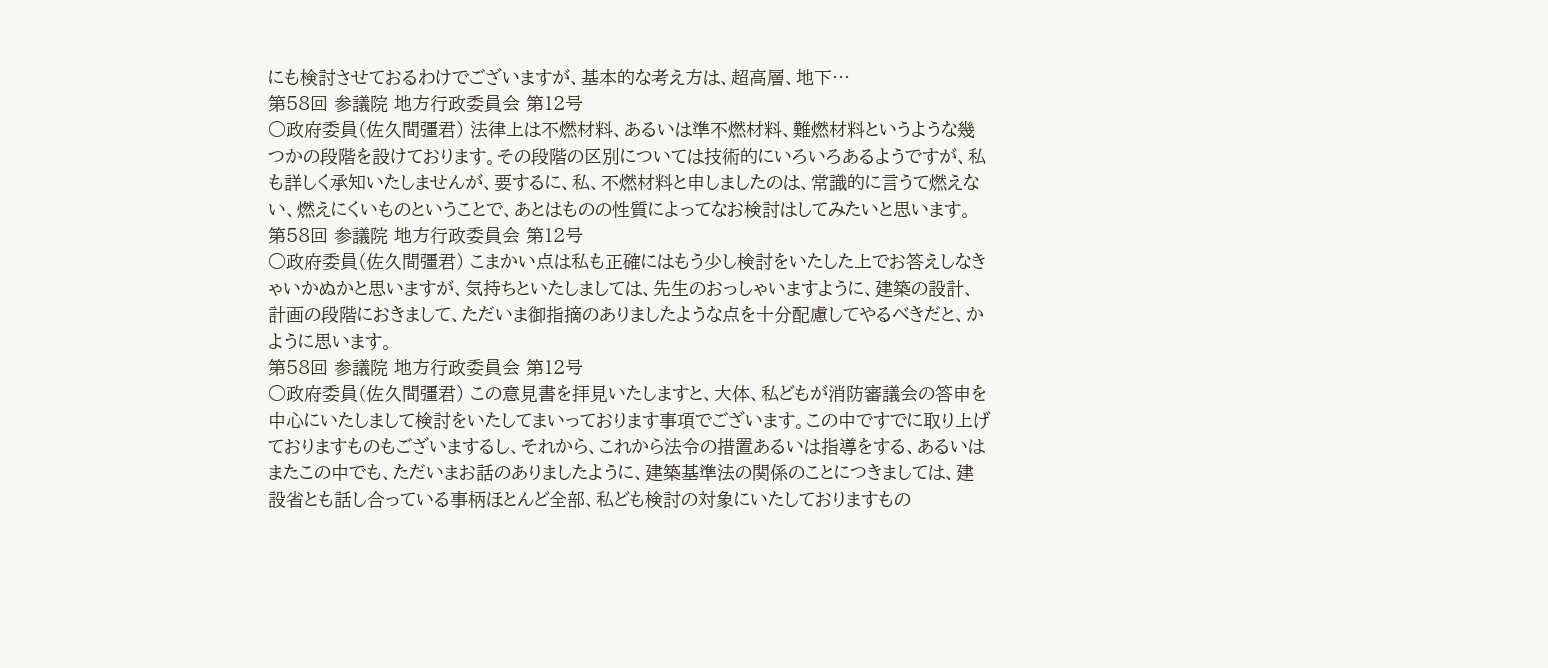にも検討させておるわけでございますが、基本的な考え方は、超高層、地下…
第58回 参議院 地方行政委員会 第12号
○政府委員(佐久間彊君) 法律上は不燃材料、あるいは準不燃材料、難燃材料というような幾つかの段階を設けております。その段階の区別については技術的にいろいろあるようですが、私も詳しく承知いたしませんが、要するに、私、不燃材料と申しましたのは、常識的に言うて燃えない、燃えにくいものということで、あとはものの性質によってなお検討はしてみたいと思います。
第58回 参議院 地方行政委員会 第12号
○政府委員(佐久間彊君) こまかい点は私も正確にはもう少し検討をいたした上でお答えしなきゃいかぬかと思いますが、気持ちといたしましては、先生のおっしゃいますように、建築の設計、計画の段階におきまして、ただいま御指摘のありましたような点を十分配慮してやるべきだと、かように思います。
第58回 参議院 地方行政委員会 第12号
○政府委員(佐久間彊君) この意見書を拝見いたしますと、大体、私どもが消防審議会の答申を中心にいたしまして検討をいたしてまいっております事項でございます。この中ですでに取り上げておりますものもございまするし、それから、これから法令の措置あるいは指導をする、あるいはまたこの中でも、ただいまお話のありましたように、建築基準法の関係のことにつきましては、建設省とも話し合っている事柄ほとんど全部、私ども検討の対象にいたしておりますもの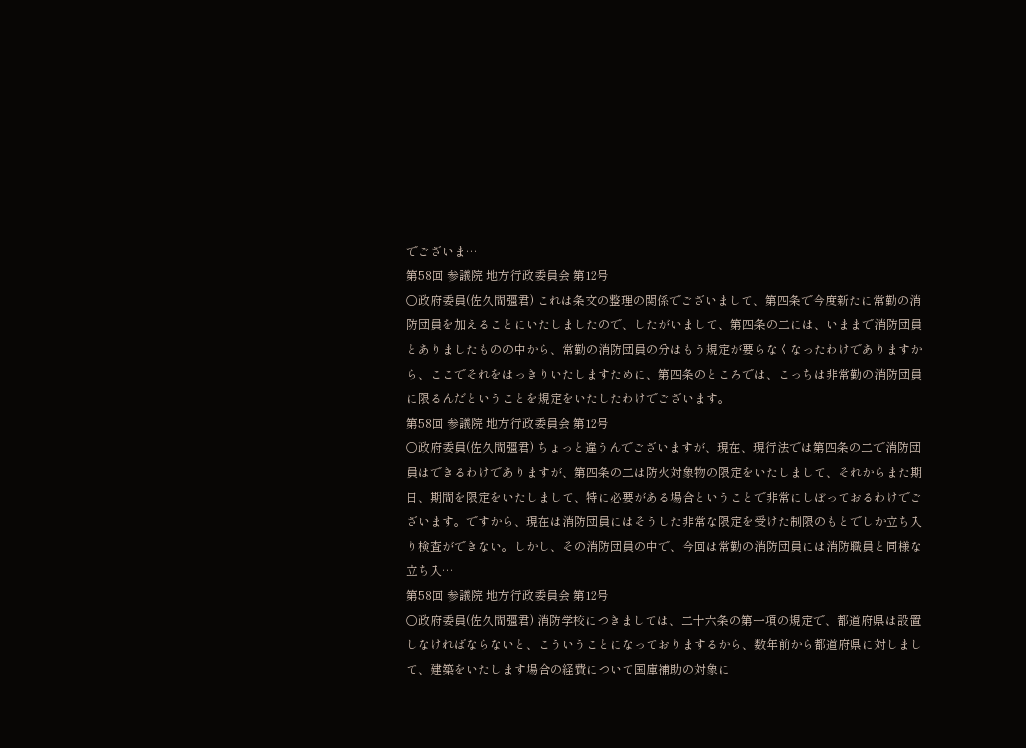でございま…
第58回 参議院 地方行政委員会 第12号
○政府委員(佐久間彊君) これは条文の整理の関係でございまして、第四条で今度新たに常勤の消防団員を加えることにいたしましたので、したがいまして、第四条の二には、いままで消防団員とありましたものの中から、常勤の消防団員の分はもう規定が要らなくなったわけでありますから、ここでそれをはっきりいたしますために、第四条のところでは、こっちは非常勤の消防団員に限るんだということを規定をいたしたわけでございます。
第58回 参議院 地方行政委員会 第12号
○政府委員(佐久間彊君) ちょっと違うんでございますが、現在、現行法では第四条の二で消防団員はできるわけでありますが、第四条の二は防火対象物の限定をいたしまして、それからまた期日、期間を限定をいたしまして、特に必要がある場合ということで非常にしぼっておるわけでございます。ですから、現在は消防団員にはそうした非常な限定を受けた制限のもとでしか立ち入り検査ができない。しかし、その消防団員の中で、今回は常勤の消防団員には消防職員と同様な立ち入…
第58回 参議院 地方行政委員会 第12号
○政府委員(佐久間彊君) 消防学校につきましては、二十六条の第一項の規定で、都道府県は設置しなければならないと、こういうことになっておりまするから、数年前から都道府県に対しまして、建築をいたします場合の経費について国庫補助の対象に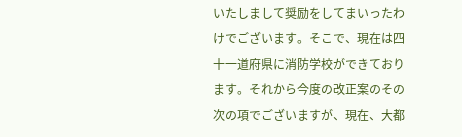いたしまして奨励をしてまいったわけでございます。そこで、現在は四十一道府県に消防学校ができております。それから今度の改正案のその次の項でございますが、現在、大都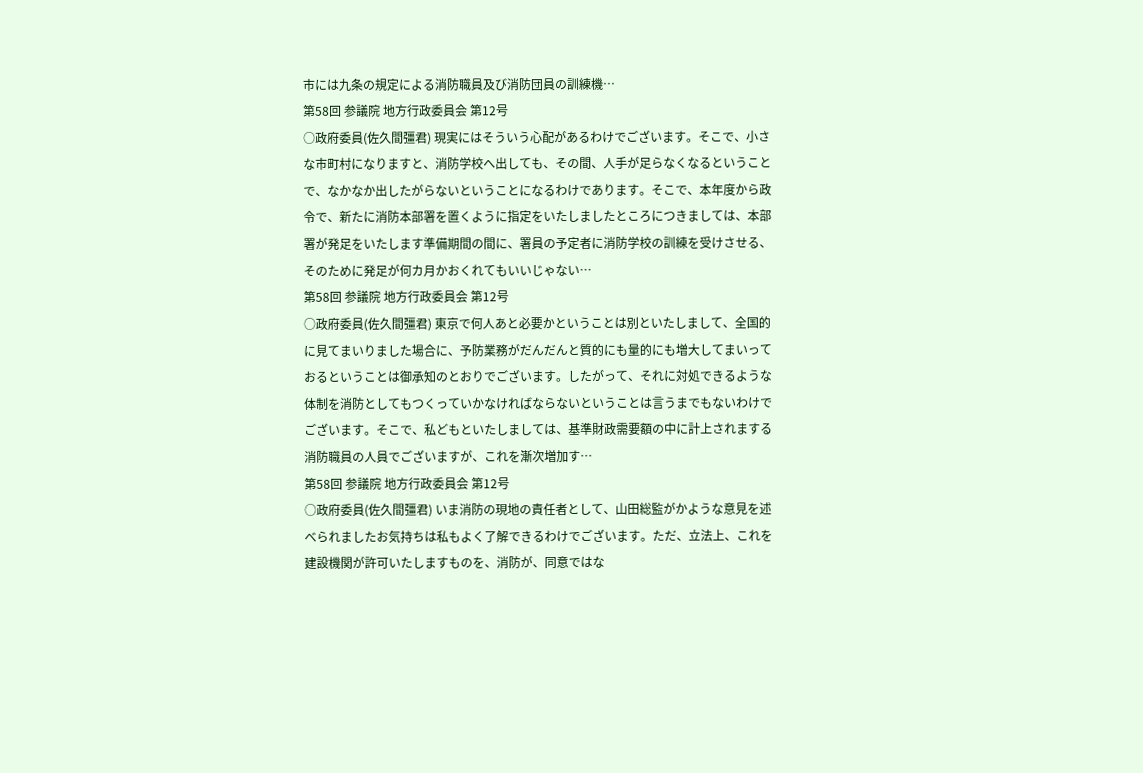市には九条の規定による消防職員及び消防団員の訓練機…
第58回 参議院 地方行政委員会 第12号
○政府委員(佐久間彊君) 現実にはそういう心配があるわけでございます。そこで、小さな市町村になりますと、消防学校へ出しても、その間、人手が足らなくなるということで、なかなか出したがらないということになるわけであります。そこで、本年度から政令で、新たに消防本部署を置くように指定をいたしましたところにつきましては、本部署が発足をいたします準備期間の間に、署員の予定者に消防学校の訓練を受けさせる、そのために発足が何カ月かおくれてもいいじゃない…
第58回 参議院 地方行政委員会 第12号
○政府委員(佐久間彊君) 東京で何人あと必要かということは別といたしまして、全国的に見てまいりました場合に、予防業務がだんだんと質的にも量的にも増大してまいっておるということは御承知のとおりでございます。したがって、それに対処できるような体制を消防としてもつくっていかなければならないということは言うまでもないわけでございます。そこで、私どもといたしましては、基準財政需要額の中に計上されまする消防職員の人員でございますが、これを漸次増加す…
第58回 参議院 地方行政委員会 第12号
○政府委員(佐久間彊君) いま消防の現地の責任者として、山田総監がかような意見を述べられましたお気持ちは私もよく了解できるわけでございます。ただ、立法上、これを建設機関が許可いたしますものを、消防が、同意ではな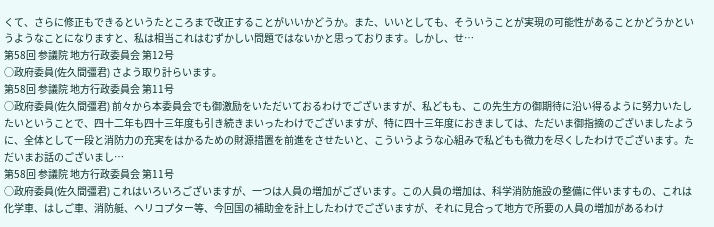くて、さらに修正もできるというたところまで改正することがいいかどうか。また、いいとしても、そういうことが実現の可能性があることかどうかというようなことになりますと、私は相当これはむずかしい問題ではないかと思っております。しかし、せ…
第58回 参議院 地方行政委員会 第12号
○政府委員(佐久間彊君) さよう取り計らいます。
第58回 参議院 地方行政委員会 第11号
○政府委員(佐久間彊君) 前々から本委員会でも御激励をいただいておるわけでございますが、私どもも、この先生方の御期待に沿い得るように努力いたしたいということで、四十二年も四十三年度も引き続きまいったわけでございますが、特に四十三年度におきましては、ただいま御指摘のございましたように、全体として一段と消防力の充実をはかるための財源措置を前進をさせたいと、こういうような心組みで私どもも微力を尽くしたわけでございます。ただいまお話のございまし…
第58回 参議院 地方行政委員会 第11号
○政府委員(佐久間彊君) これはいろいろございますが、一つは人員の増加がございます。この人員の増加は、科学消防施設の整備に伴いますもの、これは化学車、はしご車、消防艇、ヘリコプター等、今回国の補助金を計上したわけでございますが、それに見合って地方で所要の人員の増加があるわけ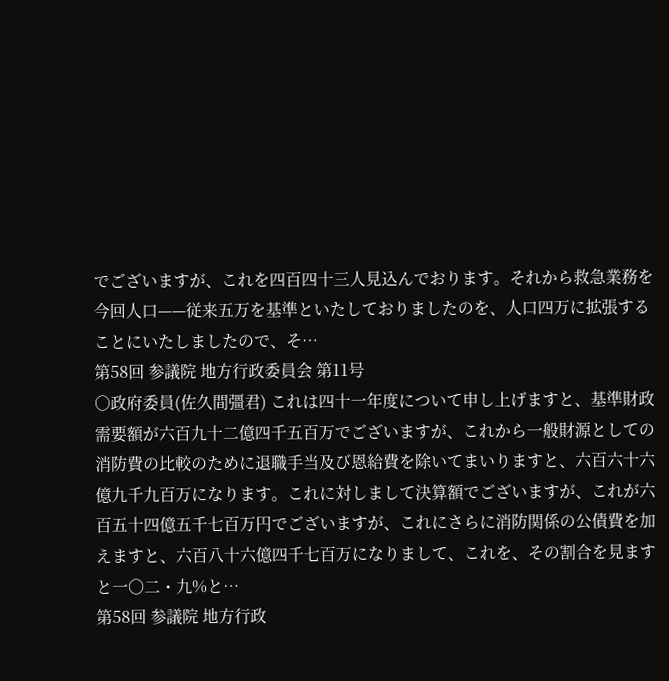でございますが、これを四百四十三人見込んでおります。それから救急業務を今回人口——従来五万を基準といたしておりましたのを、人口四万に拡張することにいたしましたので、そ…
第58回 参議院 地方行政委員会 第11号
○政府委員(佐久間彊君) これは四十一年度について申し上げますと、基準財政需要額が六百九十二億四千五百万でございますが、これから一般財源としての消防費の比較のために退職手当及び恩給費を除いてまいりますと、六百六十六億九千九百万になります。これに対しまして決算額でございますが、これが六百五十四億五千七百万円でございますが、これにさらに消防関係の公債費を加えますと、六百八十六億四千七百万になりまして、これを、その割合を見ますと一〇二・九%と…
第58回 参議院 地方行政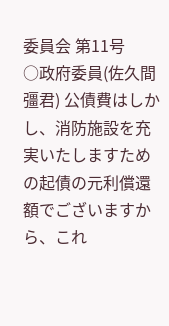委員会 第11号
○政府委員(佐久間彊君) 公債費はしかし、消防施設を充実いたしますための起債の元利償還額でございますから、これ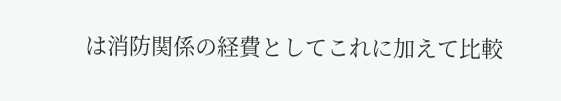は消防関係の経費としてこれに加えて比較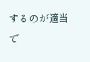するのが適当で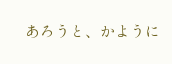あろうと、かように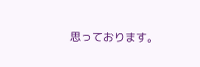思っております。